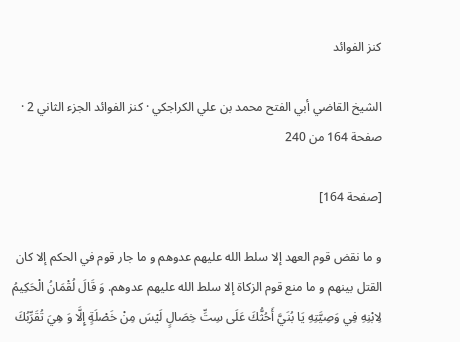كنز الفوائد

الشيخ القاضي أبي الفتح محمد بن علي الكراجكي · كنز الفوائد الجزء الثاني 2 · صفحة 164 من 240

[صفحة 164]

و ما نقض قوم العهد إلا سلط الله عليهم عدوهم و ما جار قوم في الحكم إلا كان القتل بينهم و ما منع قوم الزكاة إلا سلط الله عليهم عدوهم. وَ قَالَ لُقْمَانُ الْحَكِيمُ لِابْنِهِ فِي وَصِيَّتِهِ يَا بُنَيَّ أَحُثُّكَ عَلَى سِتِّ خِصَالٍ لَيْسَ مِنْ خَصْلَةٍ إِلَّا وَ هِيَ تُقَرِّبُكَ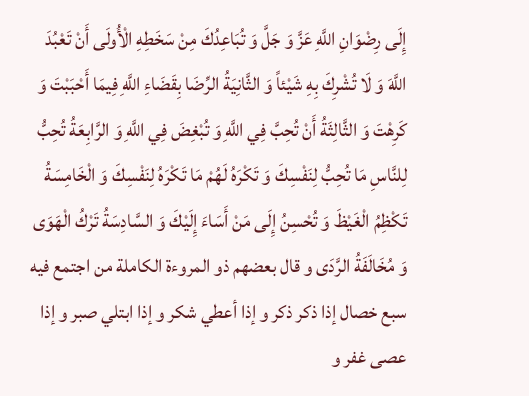إِلَى رِضْوَانِ اللَّهِ عَزَّ وَ جَلَّ وَ تُبَاعِدُكَ مِنْ سَخَطِهِ الْأُولَى أَنْ تَعْبُدَ اللَّهَ وَ لَا تُشْرِكَ بِهِ شَيْئاً وَ الثَّانِيَةُ الرِّضَا بِقَضَاءِ اللَّهِ فِيمَا أَحْبَبْتَ وَ كَرِهْتَ وَ الثَّالِثَةُ أَنْ تُحِبَّ فِي اللَّهِ وَ تُبْغِضَ فِي اللَّهِ وَ الرَّابِعَةُ تُحِبُّ لِلنَّاسِ مَا تُحِبُّ لِنَفْسِكَ وَ تَكْرَهُ لَهُمْ مَا تَكْرَهُ لِنَفْسِكَ وَ الْخَامِسَةُ تَكْظِمُ الْغَيْظَ وَ تُحْسِنُ إِلَى مَنْ أَسَاءَ إِلَيْكَ وَ السَّادِسَةُ تَرْكُ الْهَوَى وَ مُخَالَفَةُ الرَّدَى و قال بعضهم ذو المروءة الكاملة من اجتمع فيه سبع خصال إذا ذكر ذكر و إذا أعطي شكر و إذا ابتلي صبر و إذا عصى غفر و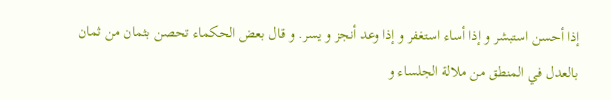إذا أحسن استبشر و إذا أساء استغفر و إذا وعد أنجز و يسر. و قال بعض الحكماء تحصن بثمان من ثمان بالعدل في المنطق من ملالة الجلساء و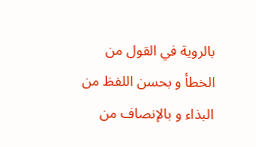بالروية في القول من الخطأ و بحسن اللفظ من البذاء و بالإنصاف من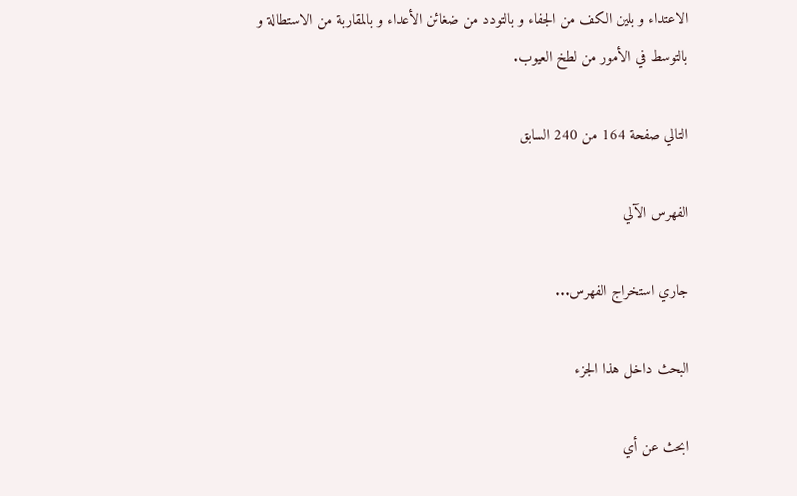الاعتداء و بلين الكف من الجفاء و بالتودد من ضغائن الأعداء و بالمقاربة من الاستطالة و بالتوسط في الأمور من لطخ العيوب.

التالي صفحة 164 من 240 السابق

الفهرس الآلي

جاري استخراج الفهرس...

البحث داخل هذا الجزء

ابحث عن أي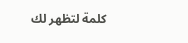كلمة لتظهر لك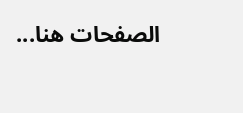الصفحات هنا...